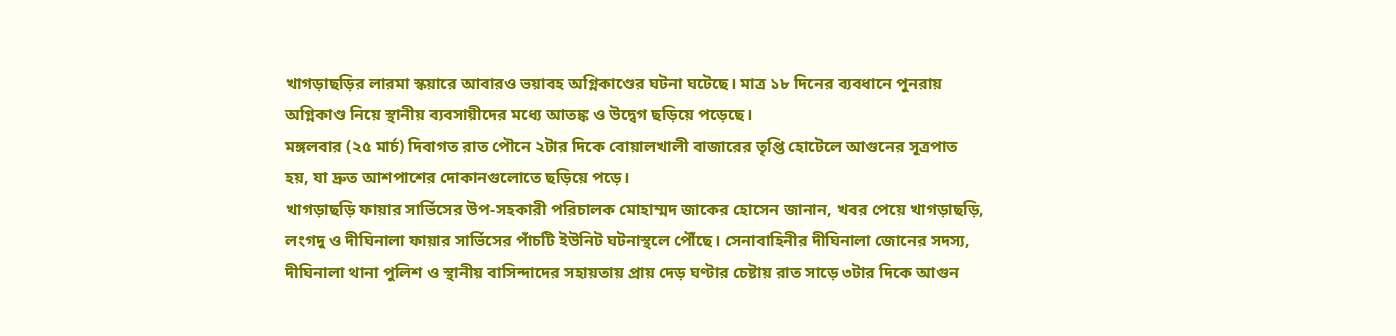খাগড়াছড়ির লারমা স্কয়ারে আবারও ভয়াবহ অগ্নিকাণ্ডের ঘটনা ঘটেছে। মাত্র ১৮ দিনের ব্যবধানে পুনরায় অগ্নিকাণ্ড নিয়ে স্থানীয় ব্যবসায়ীদের মধ্যে আতঙ্ক ও উদ্বেগ ছড়িয়ে পড়েছে।
মঙ্গলবার (২৫ মার্চ) দিবাগত রাত পৌনে ২টার দিকে বোয়ালখালী বাজারের তৃপ্তি হোটেলে আগুনের সূত্রপাত হয়, যা দ্রুত আশপাশের দোকানগুলোতে ছড়িয়ে পড়ে।
খাগড়াছড়ি ফায়ার সার্ভিসের উপ-সহকারী পরিচালক মোহাম্মদ জাকের হোসেন জানান, খবর পেয়ে খাগড়াছড়ি, লংগদু ও দীঘিনালা ফায়ার সার্ভিসের পাঁচটি ইউনিট ঘটনাস্থলে পৌঁছে। সেনাবাহিনীর দীঘিনালা জোনের সদস্য, দীঘিনালা থানা পুলিশ ও স্থানীয় বাসিন্দাদের সহায়তায় প্রায় দেড় ঘণ্টার চেষ্টায় রাত সাড়ে ৩টার দিকে আগুন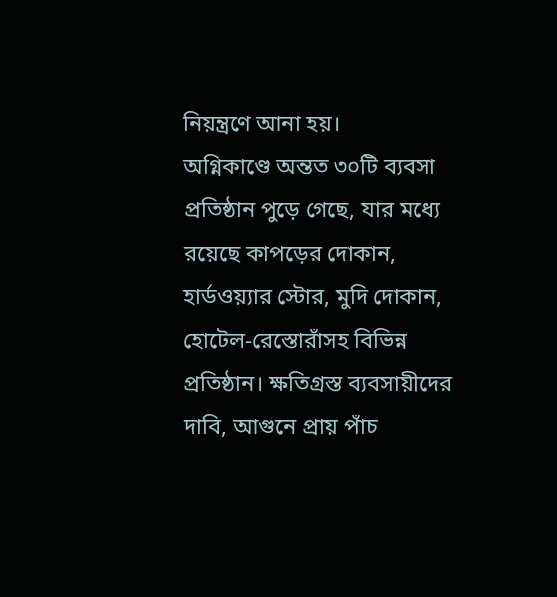নিয়ন্ত্রণে আনা হয়।
অগ্নিকাণ্ডে অন্তত ৩০টি ব্যবসা প্রতিষ্ঠান পুড়ে গেছে, যার মধ্যে রয়েছে কাপড়ের দোকান, হার্ডওয়্যার স্টোর, মুদি দোকান, হোটেল-রেস্তোরাঁসহ বিভিন্ন প্রতিষ্ঠান। ক্ষতিগ্রস্ত ব্যবসায়ীদের দাবি, আগুনে প্রায় পাঁচ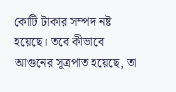কোটি টাকার সম্পদ নষ্ট হয়েছে। তবে কীভাবে আগুনের সূত্রপাত হয়েছে, তা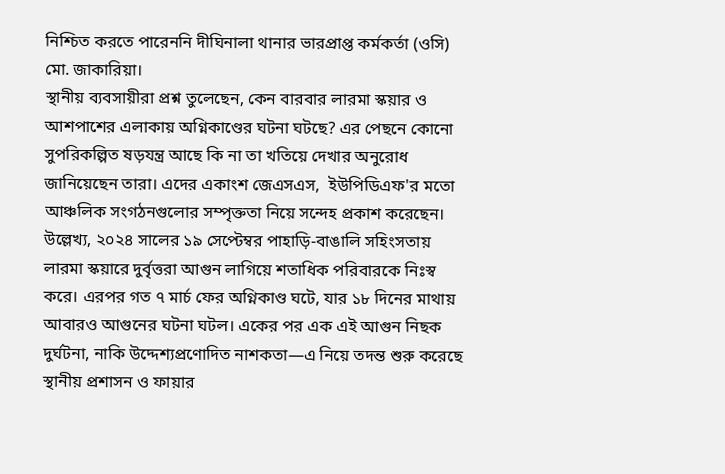নিশ্চিত করতে পারেননি দীঘিনালা থানার ভারপ্রাপ্ত কর্মকর্তা (ওসি) মো. জাকারিয়া।
স্থানীয় ব্যবসায়ীরা প্রশ্ন তুলেছেন, কেন বারবার লারমা স্কয়ার ও আশপাশের এলাকায় অগ্নিকাণ্ডের ঘটনা ঘটছে? এর পেছনে কোনো সুপরিকল্পিত ষড়যন্ত্র আছে কি না তা খতিয়ে দেখার অনুরোধ জানিয়েছেন তারা। এদের একাংশ জেএসএস,  ইউপিডিএফ'র মতো আঞ্চলিক সংগঠনগুলোর সম্পৃক্ততা নিয়ে সন্দেহ প্রকাশ করেছেন।
উল্লেখ্য, ২০২৪ সালের ১৯ সেপ্টেম্বর পাহাড়ি-বাঙালি সহিংসতায় লারমা স্কয়ারে দুর্বৃত্তরা আগুন লাগিয়ে শতাধিক পরিবারকে নিঃস্ব করে। এরপর গত ৭ মার্চ ফের অগ্নিকাণ্ড ঘটে, যার ১৮ দিনের মাথায় আবারও আগুনের ঘটনা ঘটল। একের পর এক এই আগুন নিছক দুর্ঘটনা, নাকি উদ্দেশ্যপ্রণোদিত নাশকতা—এ নিয়ে তদন্ত শুরু করেছে স্থানীয় প্রশাসন ও ফায়ার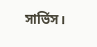সার্ভিস।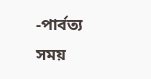-পার্বত্য সময়